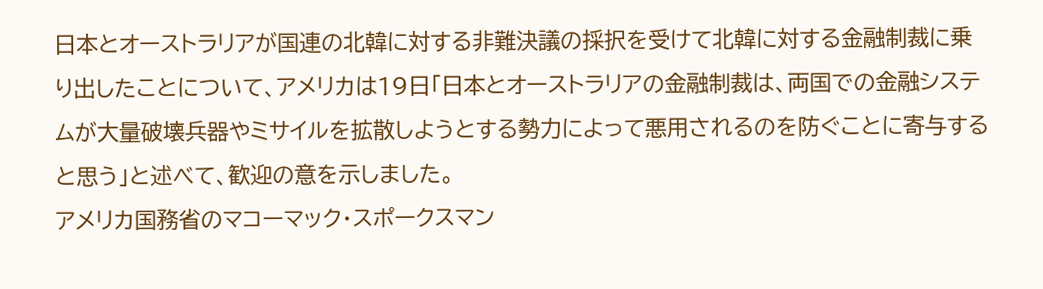日本とオーストラリアが国連の北韓に対する非難決議の採択を受けて北韓に対する金融制裁に乗り出したことについて、アメリカは19日「日本とオーストラリアの金融制裁は、両国での金融システムが大量破壊兵器やミサイルを拡散しようとする勢力によって悪用されるのを防ぐことに寄与すると思う」と述べて、歓迎の意を示しました。
アメリカ国務省のマコーマック・スポークスマン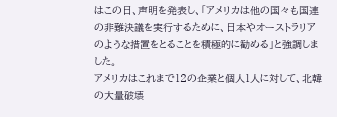はこの日、声明を発表し、「アメリカは他の国々も国連の非難決議を実行するために、日本やオーストラリアのような措置をとることを積極的に勧める」と強調しました。
アメリカはこれまで12の企業と個人1人に対して、北韓の大量破壊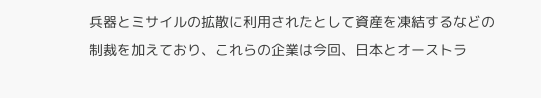兵器とミサイルの拡散に利用されたとして資産を凍結するなどの制裁を加えており、これらの企業は今回、日本とオーストラ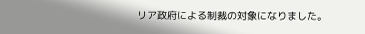リア政府による制裁の対象になりました。